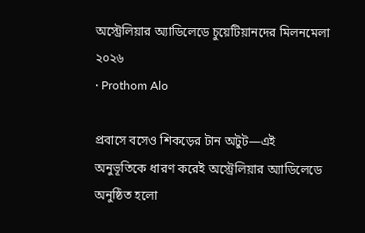অস্ট্রেলিয়ার অ্যাডিলেডে চুয়েটিয়ানদের মিলনমেলা ২০২৬
· Prothom Alo

প্রবাসে বসেও শিকড়ের টান অটুট—এই অনুভূতিকে ধারণ করেই অস্ট্রেলিয়ার অ্যাডিলেডে অনুষ্ঠিত হলো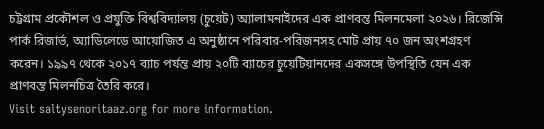চট্টগ্রাম প্রকৌশল ও প্রযুক্তি বিশ্ববিদ্যালয় (চুয়েট) অ্যালামনাইদের এক প্রাণবন্ত মিলনমেলা ২০২৬। রিজেন্সি পার্ক রিজার্ভ, অ্যাডিলেডে আয়োজিত এ অনুষ্ঠানে পরিবার-পরিজনসহ মোট প্রায় ৭০ জন অংশগ্রহণ করেন। ১৯৯৭ থেকে ২০১৭ ব্যাচ পর্যন্ত প্রায় ২০টি ব্যাচের চুয়েটিয়ানদের একসঙ্গে উপস্থিতি যেন এক প্রাণবন্ত মিলনচিত্র তৈরি করে।
Visit saltysenoritaaz.org for more information.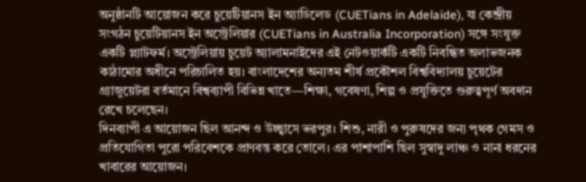অনুষ্ঠানটি আয়োজন করে চুয়েটিয়ানস ইন অ্যাডিলেড (CUETians in Adelaide), যা কেন্দ্রীয় সংগঠন চুয়েটিয়ানস ইন অস্ট্রেলিয়ার (CUETians in Australia Incorporation) সঙ্গে সংযুক্ত একটি প্ল্যাটফর্ম। অস্ট্রেলিয়ায় চুয়েট অ্যালামনাইদের এই নেটওয়ার্কটি একটি নিবন্ধিত অলাভজনক কাঠামোর অধীনে পরিচালিত হয়। বাংলাদেশের অন্যতম শীর্ষ প্রকৌশল বিশ্ববিদ্যালয় চুয়েটের গ্র্যাজুয়েটরা বর্তমানে বিশ্বব্যাপী বিভিন্ন খাতে—শিক্ষা, গবেষণা, শিল্প ও প্রযুক্তিতে গুরুত্বপূর্ণ অবদান রেখে চলেছেন।
দিনব্যাপী এ আয়োজন ছিল আনন্দ ও উচ্ছ্বাসে ভরপুর। শিশু, নারী ও পুরুষদের জন্য পৃথক গেমস ও প্রতিযোগিতা পুরো পরিবেশকে প্রাণবন্ত করে তোলে। এর পাশাপাশি ছিল সুস্বাদু লাঞ্চ ও নানা ধরনের খাবারের আয়োজন।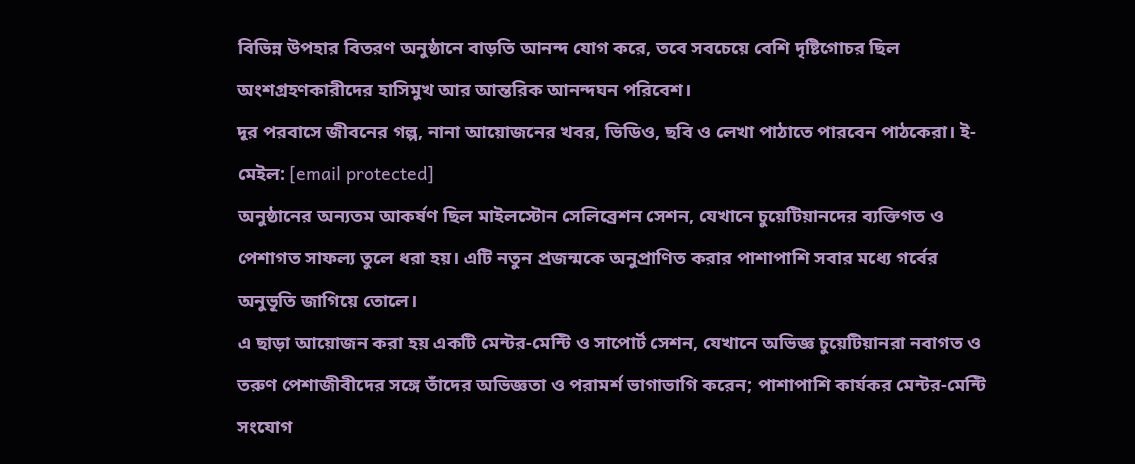বিভিন্ন উপহার বিতরণ অনুষ্ঠানে বাড়তি আনন্দ যোগ করে, তবে সবচেয়ে বেশি দৃষ্টিগোচর ছিল অংশগ্রহণকারীদের হাসিমুখ আর আন্তরিক আনন্দঘন পরিবেশ।
দূর পরবাসে জীবনের গল্প, নানা আয়োজনের খবর, ভিডিও, ছবি ও লেখা পাঠাতে পারবেন পাঠকেরা। ই-মেইল: [email protected]
অনুষ্ঠানের অন্যতম আকর্ষণ ছিল মাইলস্টোন সেলিব্রেশন সেশন, যেখানে চুয়েটিয়ানদের ব্যক্তিগত ও পেশাগত সাফল্য তুলে ধরা হয়। এটি নতুন প্রজন্মকে অনুপ্রাণিত করার পাশাপাশি সবার মধ্যে গর্বের অনুভূতি জাগিয়ে তোলে।
এ ছাড়া আয়োজন করা হয় একটি মেন্টর-মেন্টি ও সাপোর্ট সেশন, যেখানে অভিজ্ঞ চুয়েটিয়ানরা নবাগত ও তরুণ পেশাজীবীদের সঙ্গে তাঁদের অভিজ্ঞতা ও পরামর্শ ভাগাভাগি করেন; পাশাপাশি কার্যকর মেন্টর-মেন্টি সংযোগ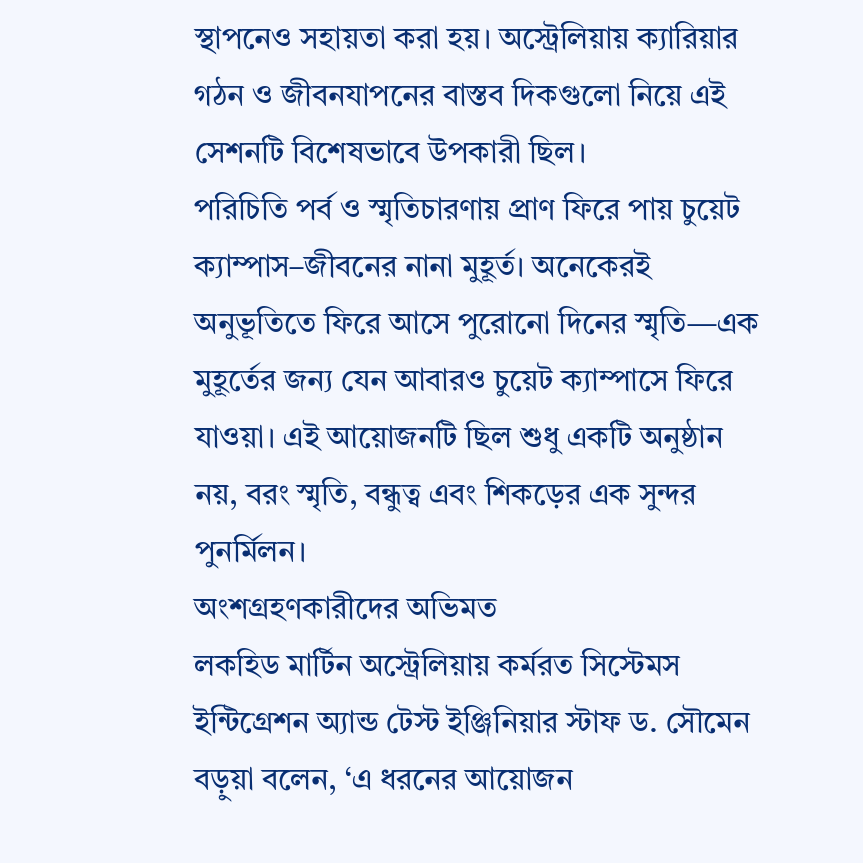স্থাপনেও সহায়তা করা হয়। অস্ট্রেলিয়ায় ক্যারিয়ার গঠন ও জীবনযাপনের বাস্তব দিকগুলো নিয়ে এই সেশনটি বিশেষভাবে উপকারী ছিল।
পরিচিতি পর্ব ও স্মৃতিচারণায় প্রাণ ফিরে পায় চুয়েট ক্যাম্পাস–জীবনের নানা মুহূর্ত। অনেকেরই অনুভূতিতে ফিরে আসে পুরোনো দিনের স্মৃতি—এক মুহূর্তের জন্য যেন আবারও চুয়েট ক্যাম্পাসে ফিরে যাওয়া। এই আয়োজনটি ছিল শুধু একটি অনুষ্ঠান নয়, বরং স্মৃতি, বন্ধুত্ব এবং শিকড়ের এক সুন্দর পুনর্মিলন।
অংশগ্রহণকারীদের অভিমত
লকহিড মার্টিন অস্ট্রেলিয়ায় কর্মরত সিস্টেমস ইন্টিগ্রেশন অ্যান্ড টেস্ট ইঞ্জিনিয়ার স্টাফ ড. সৌমেন বড়ুয়া বলেন, ‘এ ধরনের আয়োজন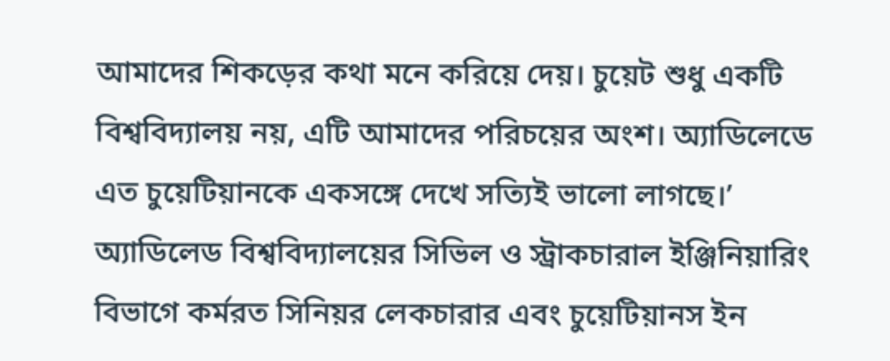আমাদের শিকড়ের কথা মনে করিয়ে দেয়। চুয়েট শুধু একটি বিশ্ববিদ্যালয় নয়, এটি আমাদের পরিচয়ের অংশ। অ্যাডিলেডে এত চুয়েটিয়ানকে একসঙ্গে দেখে সত্যিই ভালো লাগছে।’
অ্যাডিলেড বিশ্ববিদ্যালয়ের সিভিল ও স্ট্রাকচারাল ইঞ্জিনিয়ারিং বিভাগে কর্মরত সিনিয়র লেকচারার এবং চুয়েটিয়ানস ইন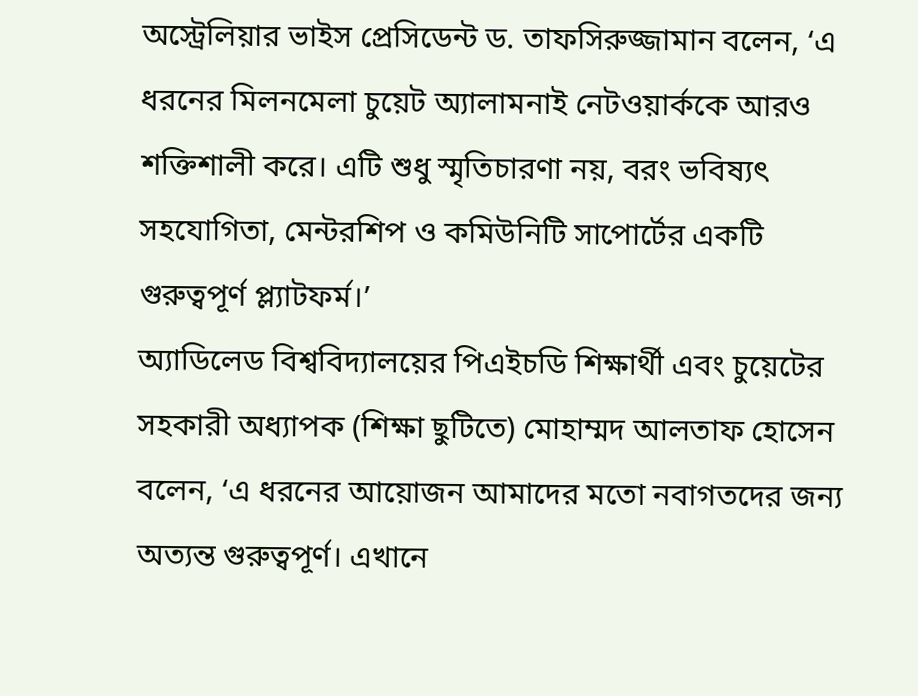অস্ট্রেলিয়ার ভাইস প্রেসিডেন্ট ড. তাফসিরুজ্জামান বলেন, ‘এ ধরনের মিলনমেলা চুয়েট অ্যালামনাই নেটওয়ার্ককে আরও শক্তিশালী করে। এটি শুধু স্মৃতিচারণা নয়, বরং ভবিষ্যৎ সহযোগিতা, মেন্টরশিপ ও কমিউনিটি সাপোর্টের একটি গুরুত্বপূর্ণ প্ল্যাটফর্ম।’
অ্যাডিলেড বিশ্ববিদ্যালয়ের পিএইচডি শিক্ষার্থী এবং চুয়েটের সহকারী অধ্যাপক (শিক্ষা ছুটিতে) মোহাম্মদ আলতাফ হোসেন বলেন, ‘এ ধরনের আয়োজন আমাদের মতো নবাগতদের জন্য অত্যন্ত গুরুত্বপূর্ণ। এখানে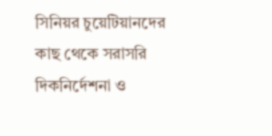সিনিয়র চুয়েটিয়ানদের কাছ থেকে সরাসরি দিকনির্দেশনা ও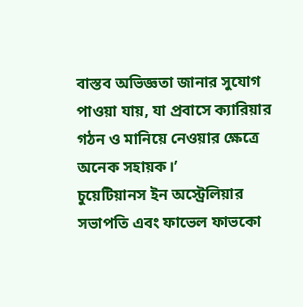বাস্তব অভিজ্ঞতা জানার সুযোগ পাওয়া যায়, যা প্রবাসে ক্যারিয়ার গঠন ও মানিয়ে নেওয়ার ক্ষেত্রে অনেক সহায়ক।’
চুয়েটিয়ানস ইন অস্ট্রেলিয়ার সভাপতি এবং ফাভেল ফাভকো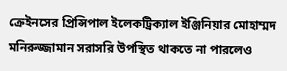ক্রেইনসের প্রিন্সিপাল ইলেকট্রিক্যাল ইঞ্জিনিয়ার মোহাম্মদ মনিরুজ্জামান সরাসরি উপস্থিত থাকতে না পারলেও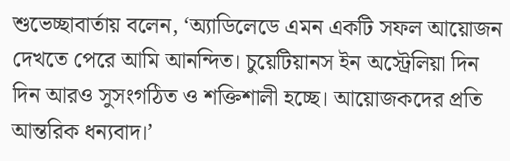শুভেচ্ছাবার্তায় বলেন, ‘অ্যাডিলেডে এমন একটি সফল আয়োজন দেখতে পেরে আমি আনন্দিত। চুয়েটিয়ানস ইন অস্ট্রেলিয়া দিন দিন আরও সুসংগঠিত ও শক্তিশালী হচ্ছে। আয়োজকদের প্রতি আন্তরিক ধন্যবাদ।’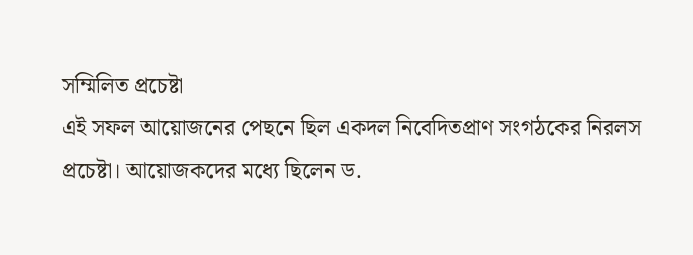সম্মিলিত প্রচেষ্টা
এই সফল আয়োজনের পেছনে ছিল একদল নিবেদিতপ্রাণ সংগঠকের নিরলস প্রচেষ্টা। আয়োজকদের মধ্যে ছিলেন ড.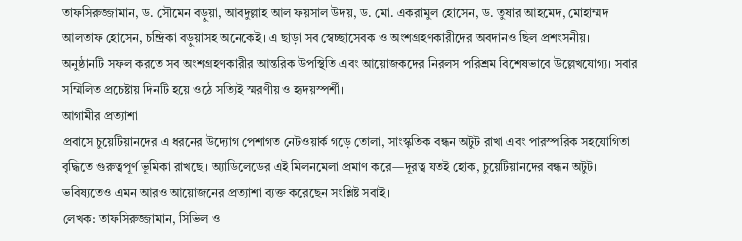তাফসিরুজ্জামান, ড. সৌমেন বড়ুয়া, আবদুল্লাহ আল ফয়সাল উদয়, ড. মো. একরামুল হোসেন, ড. তুষার আহমেদ, মোহাম্মদ আলতাফ হোসেন, চন্দ্রিকা বড়ুয়াসহ অনেকেই। এ ছাড়া সব স্বেচ্ছাসেবক ও অংশগ্রহণকারীদের অবদানও ছিল প্রশংসনীয়।
অনুষ্ঠানটি সফল করতে সব অংশগ্রহণকারীর আন্তরিক উপস্থিতি এবং আয়োজকদের নিরলস পরিশ্রম বিশেষভাবে উল্লেখযোগ্য। সবার সম্মিলিত প্রচেষ্টায় দিনটি হয়ে ওঠে সত্যিই স্মরণীয় ও হৃদয়স্পর্শী।
আগামীর প্রত্যাশা
প্রবাসে চুয়েটিয়ানদের এ ধরনের উদ্যোগ পেশাগত নেটওয়ার্ক গড়ে তোলা, সাংস্কৃতিক বন্ধন অটুট রাখা এবং পারস্পরিক সহযোগিতা বৃদ্ধিতে গুরুত্বপূর্ণ ভূমিকা রাখছে। অ্যাডিলেডের এই মিলনমেলা প্রমাণ করে—দূরত্ব যতই হোক, চুয়েটিয়ানদের বন্ধন অটুট। ভবিষ্যতেও এমন আরও আয়োজনের প্রত্যাশা ব্যক্ত করেছেন সংশ্লিষ্ট সবাই।
লেখক: তাফসিরুজ্জামান, সিভিল ও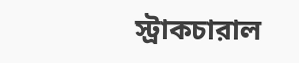স্ট্রাকচারাল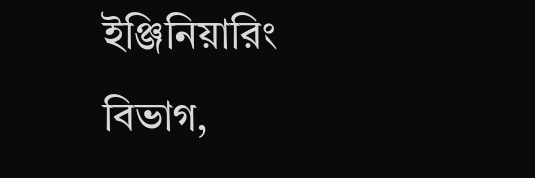ইঞ্জিনিয়ারিং বিভাগ,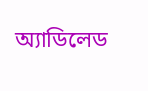অ্যাডিলেড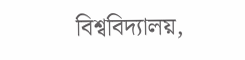বিশ্ববিদ্যালয়,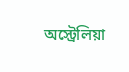অস্ট্রেলিয়া